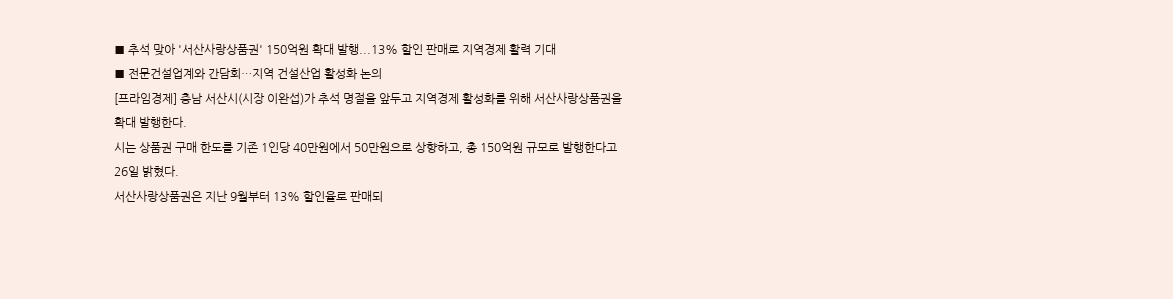■ 추석 맞아 '서산사랑상품권' 150억원 확대 발행...13% 할인 판매로 지역경제 활력 기대
■ 전문건설업계와 간담회…지역 건설산업 활성화 논의
[프라임경제] 충남 서산시(시장 이완섭)가 추석 명절을 앞두고 지역경제 활성화를 위해 서산사랑상품권을 확대 발행한다.
시는 상품권 구매 한도를 기존 1인당 40만원에서 50만원으로 상향하고, 총 150억원 규모로 발행한다고 26일 밝혔다.
서산사랑상품권은 지난 9월부터 13% 할인율로 판매되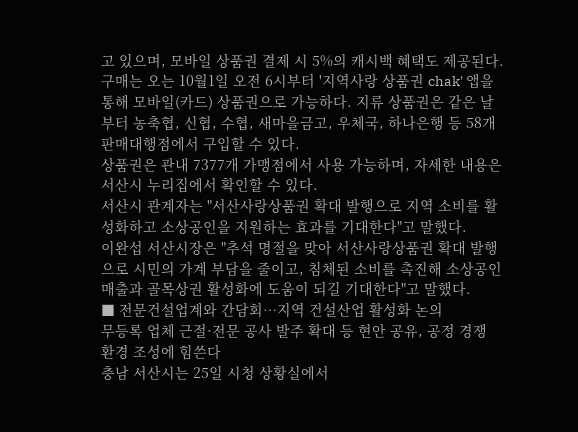고 있으며, 모바일 상품권 결제 시 5%의 캐시백 혜택도 제공된다.
구매는 오는 10월1일 오전 6시부터 '지역사랑 상품권 chak' 앱을 통해 모바일(카드) 상품권으로 가능하다. 지류 상품권은 같은 날부터 농축협, 신협, 수협, 새마을금고, 우체국, 하나은행 등 58개 판매대행점에서 구입할 수 있다.
상품권은 관내 7377개 가맹점에서 사용 가능하며, 자세한 내용은 서산시 누리집에서 확인할 수 있다.
서산시 관계자는 "서산사랑상품권 확대 발행으로 지역 소비를 활성화하고 소상공인을 지원하는 효과를 기대한다"고 말했다.
이완섭 서산시장은 "추석 명절을 맞아 서산사랑상품권 확대 발행으로 시민의 가계 부담을 줄이고, 침체된 소비를 촉진해 소상공인 매출과 골목상권 활성화에 도움이 되길 기대한다"고 말했다.
■ 전문건설업계와 간담회…지역 건설산업 활성화 논의
무등록 업체 근절·전문 공사 발주 확대 등 현안 공유, 공정 경쟁 환경 조성에 힘쓴다
충남 서산시는 25일 시청 상황실에서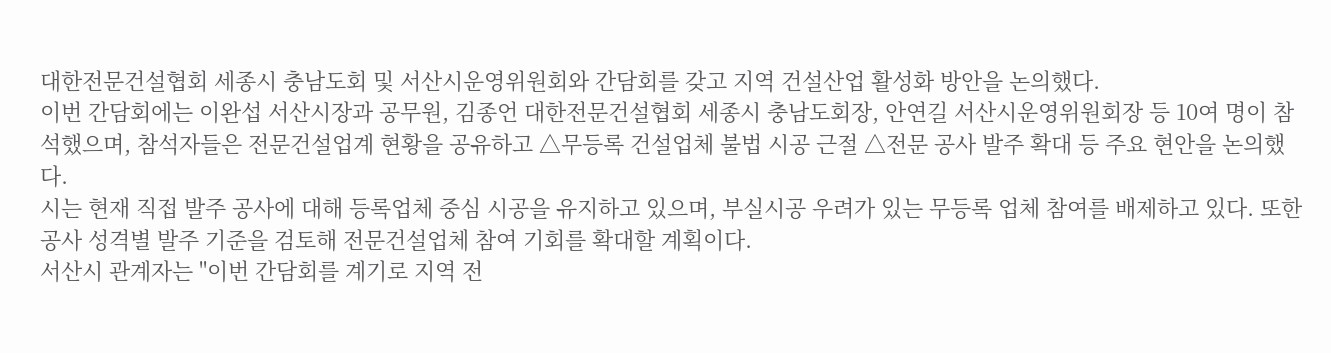대한전문건설협회 세종시 충남도회 및 서산시운영위원회와 간담회를 갖고 지역 건설산업 활성화 방안을 논의했다.
이번 간담회에는 이완섭 서산시장과 공무원, 김종언 대한전문건설협회 세종시 충남도회장, 안연길 서산시운영위원회장 등 10여 명이 참석했으며, 참석자들은 전문건설업계 현황을 공유하고 △무등록 건설업체 불법 시공 근절 △전문 공사 발주 확대 등 주요 현안을 논의했다.
시는 현재 직접 발주 공사에 대해 등록업체 중심 시공을 유지하고 있으며, 부실시공 우려가 있는 무등록 업체 참여를 배제하고 있다. 또한 공사 성격별 발주 기준을 검토해 전문건설업체 참여 기회를 확대할 계획이다.
서산시 관계자는 "이번 간담회를 계기로 지역 전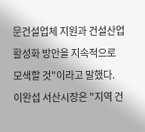문건설업체 지원과 건설산업 활성화 방안을 지속적으로 모색할 것"이라고 말했다.
이완섭 서산시장은 "지역 건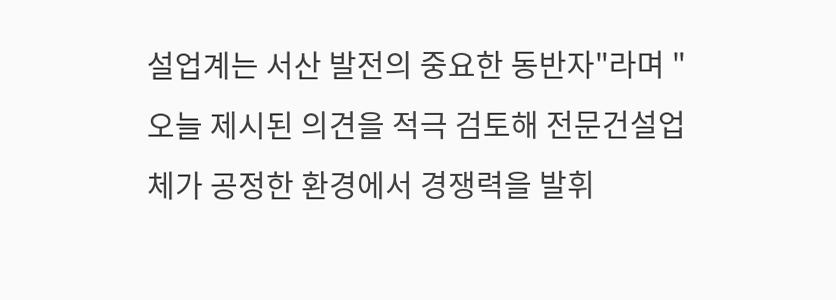설업계는 서산 발전의 중요한 동반자"라며 "오늘 제시된 의견을 적극 검토해 전문건설업체가 공정한 환경에서 경쟁력을 발휘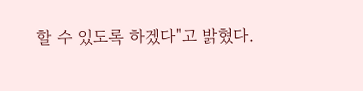할 수 있도록 하겠다"고 밝혔다.